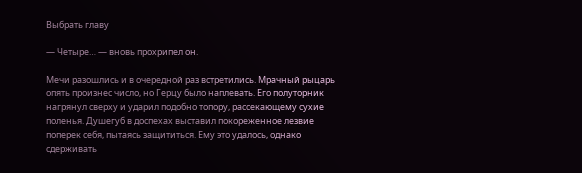Выбрать главу

— Четыре… — вновь прохрипел он.

Мечи разошлись и в очередной раз встретились. Мрачный рыцарь опять произнес число, но Герцу было наплевать. Его полуторник нагрянул сверху и ударил подобно топору, рассекающему сухие поленья. Душегуб в доспехах выставил покореженное лезвие поперек себя, пытаясь защититься. Ему это удалось, однако сдерживать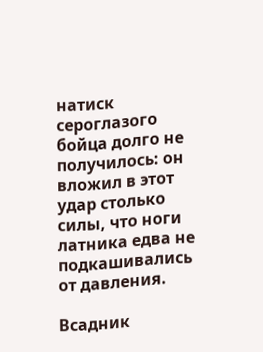натиск сероглазого бойца долго не получилось: он вложил в этот удар столько силы, что ноги латника едва не подкашивались от давления.

Всадник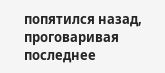попятился назад, проговаривая последнее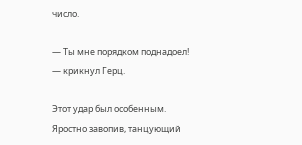число.

— Ты мне порядком поднадоел! — крикнул Герц.

Этот удар был особенным. Яростно завопив, танцующий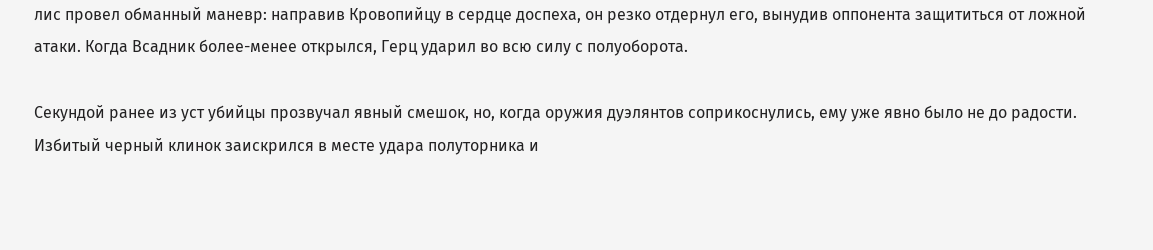лис провел обманный маневр: направив Кровопийцу в сердце доспеха, он резко отдернул его, вынудив оппонента защититься от ложной атаки. Когда Всадник более-менее открылся, Герц ударил во всю силу с полуоборота.

Секундой ранее из уст убийцы прозвучал явный смешок, но, когда оружия дуэлянтов соприкоснулись, ему уже явно было не до радости. Избитый черный клинок заискрился в месте удара полуторника и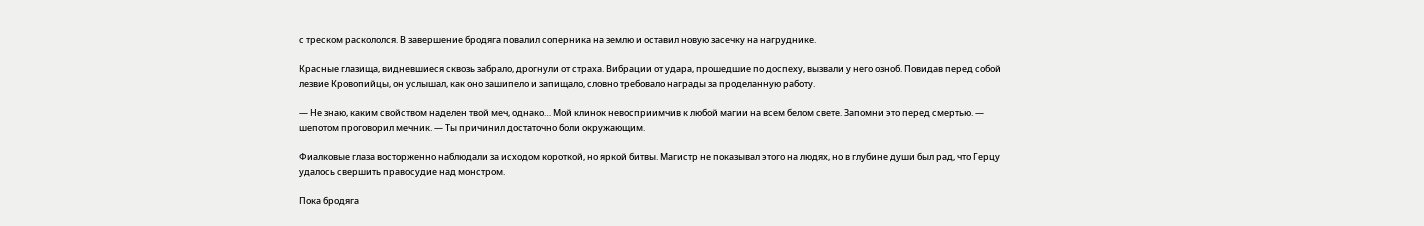с треском раскололся. В завершение бродяга повалил соперника на землю и оставил новую засечку на нагруднике.

Красные глазища, видневшиеся сквозь забрало, дрогнули от страха. Вибрации от удара, прошедшие по доспеху, вызвали у него озноб. Повидав перед собой лезвие Кровопийцы, он услышал, как оно зашипело и запищало, словно требовало награды за проделанную работу.

— Не знаю, каким свойством наделен твой меч, однако… Мой клинок невосприимчив к любой магии на всем белом свете. Запомни это перед смертью. — шепотом проговорил мечник. — Ты причинил достаточно боли окружающим.

Фиалковые глаза восторженно наблюдали за исходом короткой, но яркой битвы. Магистр не показывал этого на людях, но в глубине души был рад, что Герцу удалось свершить правосудие над монстром.

Пока бродяга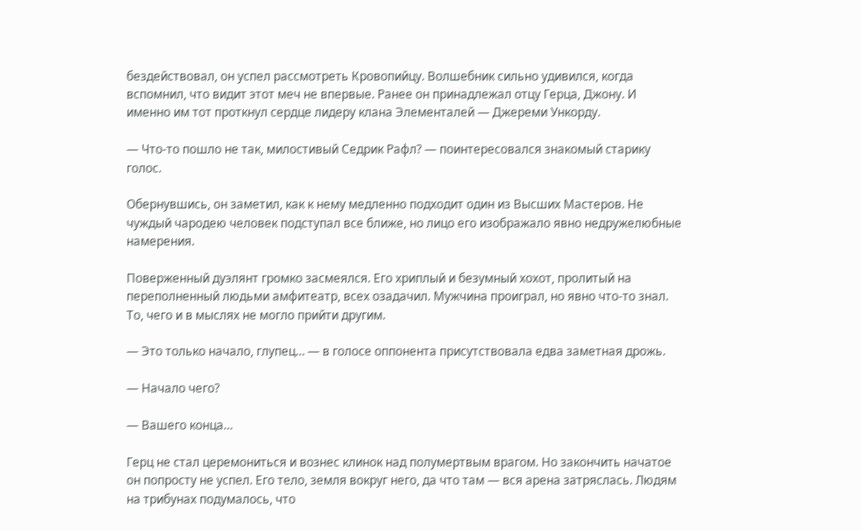бездействовал, он успел рассмотреть Кровопийцу. Волшебник сильно удивился, когда вспомнил, что видит этот меч не впервые. Ранее он принадлежал отцу Герца, Джону. И именно им тот проткнул сердце лидеру клана Элементалей — Джереми Ункорду.

— Что-то пошло не так, милостивый Седрик Рафл? — поинтересовался знакомый старику голос.

Обернувшись, он заметил, как к нему медленно подходит один из Высших Мастеров. Не чуждый чародею человек подступал все ближе, но лицо его изображало явно недружелюбные намерения.

Поверженный дуэлянт громко засмеялся. Его хриплый и безумный хохот, пролитый на переполненный людьми амфитеатр, всех озадачил. Мужчина проиграл, но явно что-то знал. То, чего и в мыслях не могло прийти другим.

— Это только начало, глупец… — в голосе оппонента присутствовала едва заметная дрожь.

— Начало чего?

— Вашего конца…

Герц не стал церемониться и вознес клинок над полумертвым врагом. Но закончить начатое он попросту не успел. Его тело, земля вокруг него, да что там — вся арена затряслась. Людям на трибунах подумалось, что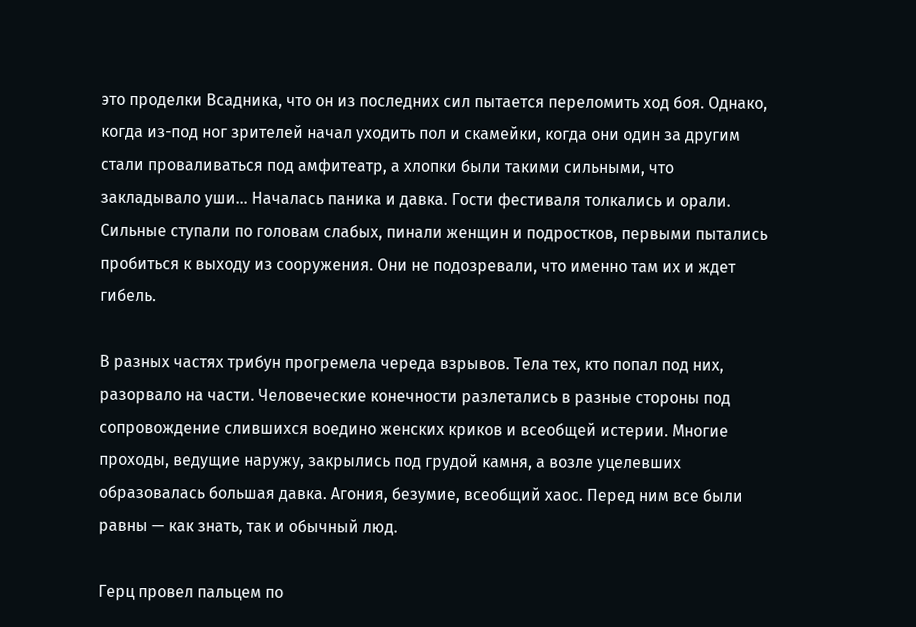это проделки Всадника, что он из последних сил пытается переломить ход боя. Однако, когда из-под ног зрителей начал уходить пол и скамейки, когда они один за другим стали проваливаться под амфитеатр, а хлопки были такими сильными, что закладывало уши… Началась паника и давка. Гости фестиваля толкались и орали. Сильные ступали по головам слабых, пинали женщин и подростков, первыми пытались пробиться к выходу из сооружения. Они не подозревали, что именно там их и ждет гибель.

В разных частях трибун прогремела череда взрывов. Тела тех, кто попал под них, разорвало на части. Человеческие конечности разлетались в разные стороны под сопровождение слившихся воедино женских криков и всеобщей истерии. Многие проходы, ведущие наружу, закрылись под грудой камня, а возле уцелевших образовалась большая давка. Агония, безумие, всеобщий хаос. Перед ним все были равны — как знать, так и обычный люд.

Герц провел пальцем по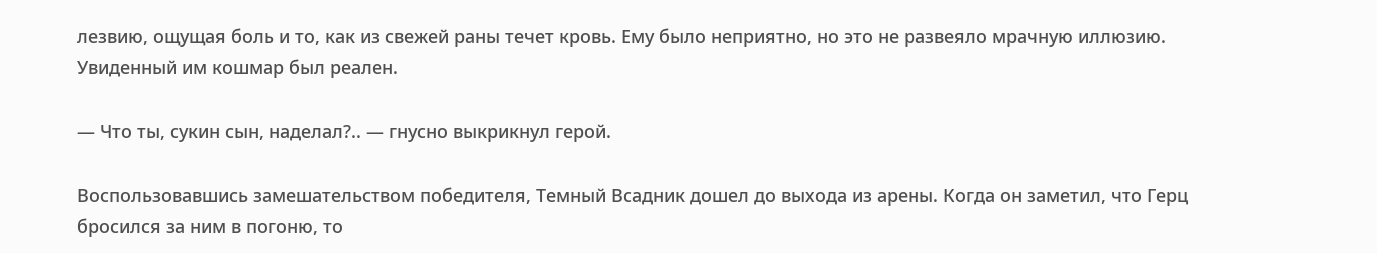лезвию, ощущая боль и то, как из свежей раны течет кровь. Ему было неприятно, но это не развеяло мрачную иллюзию. Увиденный им кошмар был реален.

— Что ты, сукин сын, наделал?.. — гнусно выкрикнул герой.

Воспользовавшись замешательством победителя, Темный Всадник дошел до выхода из арены. Когда он заметил, что Герц бросился за ним в погоню, то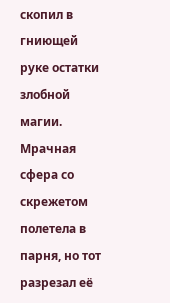скопил в гниющей руке остатки злобной магии. Мрачная сфера со скрежетом полетела в парня, но тот разрезал её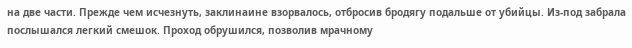на две части. Прежде чем исчезнуть, заклинаине взорвалось, отбросив бродягу подальше от убийцы. Из-под забрала послышался легкий смешок. Проход обрушился, позволив мрачному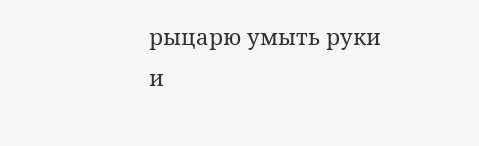рыцарю умыть руки и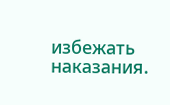избежать наказания.